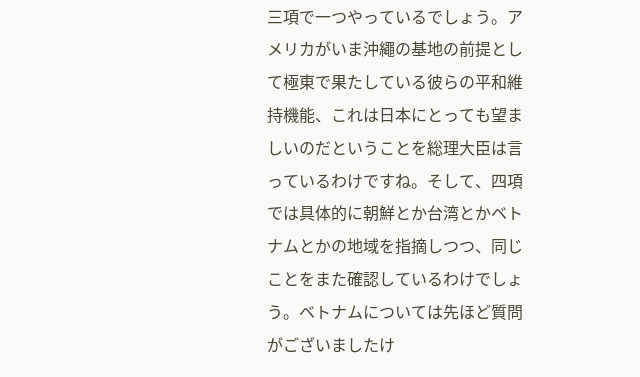三項で一つやっているでしょう。アメリカがいま沖繩の基地の前提として極東で果たしている彼らの平和維持機能、これは日本にとっても望ましいのだということを総理大臣は言っているわけですね。そして、四項では具体的に朝鮮とか台湾とかベトナムとかの地域を指摘しつつ、同じことをまた確認しているわけでしょう。ベトナムについては先ほど質問がございましたけ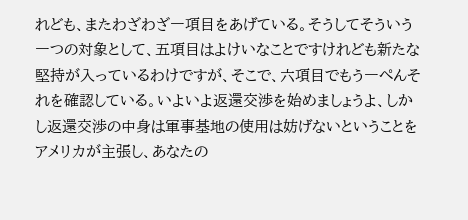れども、またわざわざ一項目をあげている。そうしてそういう一つの対象として、五項目はよけいなことですけれども新たな堅持が入っているわけですが、そこで、六項目でもう一ぺんそれを確認している。いよいよ返還交渉を始めましょうよ、しかし返還交渉の中身は軍事基地の使用は妨げないということをアメリカが主張し、あなたの